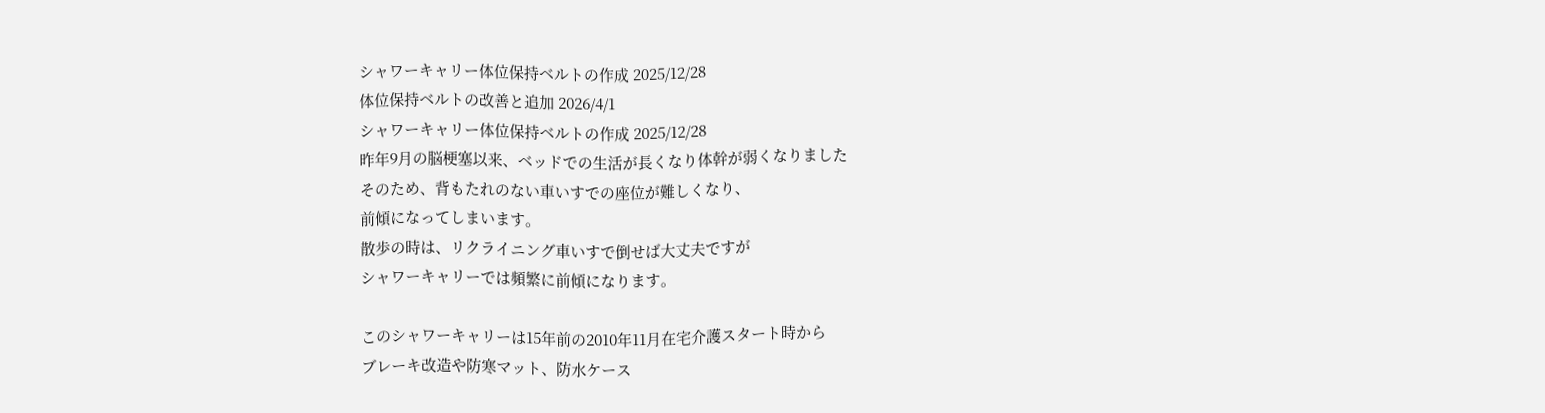シャワーキャリー体位保持ベルトの作成 2025/12/28
体位保持ベルトの改善と追加 2026/4/1
シャワーキャリー体位保持ベルトの作成 2025/12/28
昨年9月の脳梗塞以来、ベッドでの生活が長くなり体幹が弱くなりました
そのため、背もたれのない車いすでの座位が難しくなり、
前傾になってしまいます。
散歩の時は、リクライニング車いすで倒せば大丈夫ですが
シャワーキャリーでは頻繁に前傾になります。

このシャワーキャリーは15年前の2010年11月在宅介護スタート時から
ブレーキ改造や防寒マット、防水ケース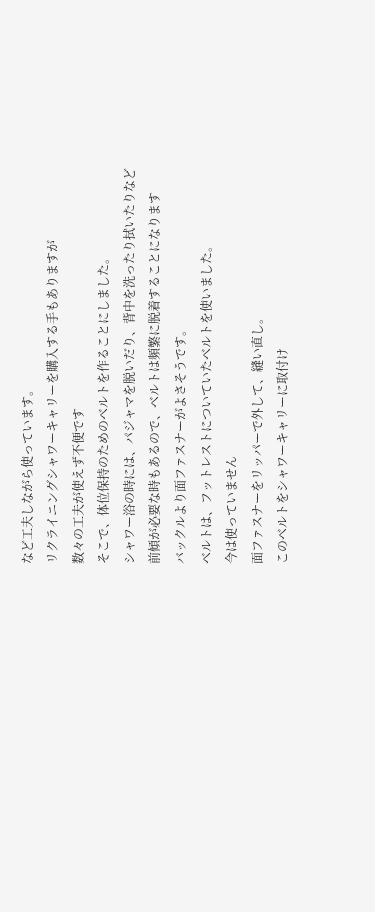など工夫しながら使っています。
リクライニングシャワーキャリーを購入する手もありますが
数々の工夫が使えず不便です
そこで、体位保持のためのベルトを作ることにしました。
シャワー浴の時には、パジャマを脱いだり、背中を洗ったり拭いたりなど
前傾が必要な時もあるので、ベルトは頻繁に脱着することになります
バックルより面ファスナーがよさそうです。
ベルトは、フットレストについていたベルトを使いました。
今は使っていません
面ファスナーをリッパーで外して、縫い直し。
このベルトをシャワーキャリーに取付け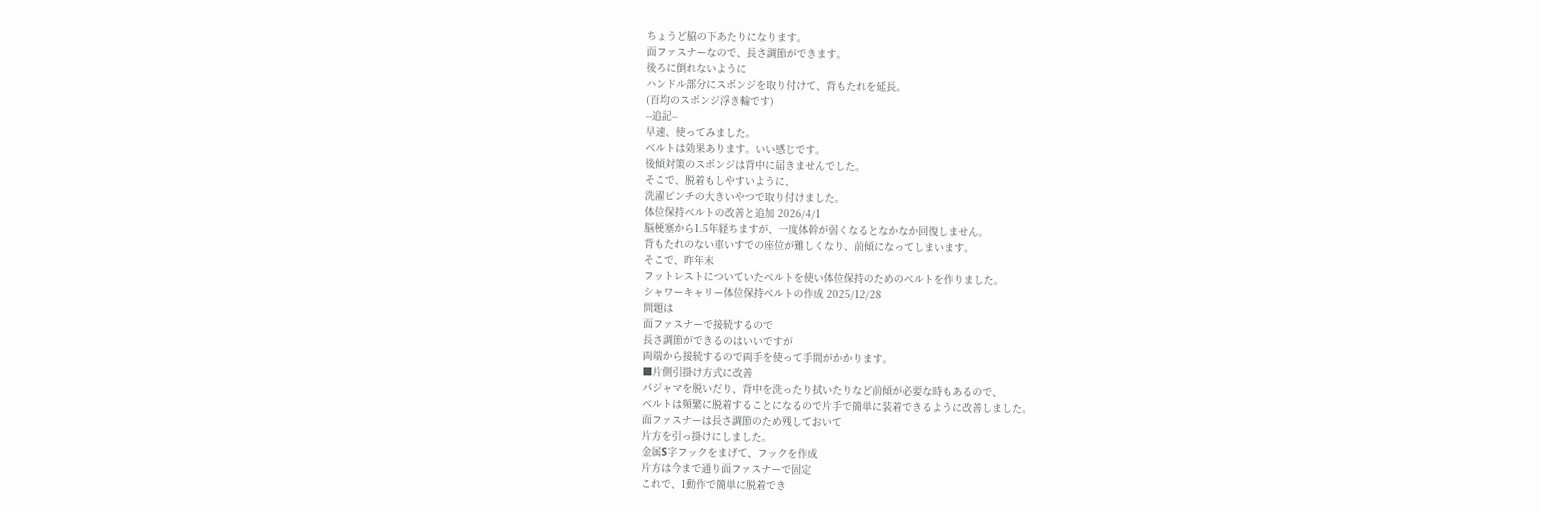ちょうど脇の下あたりになります。
面ファスナーなので、長さ調節ができます。
後ろに倒れないように
ハンドル部分にスポンジを取り付けて、背もたれを延長。
(百均のスポンジ浮き輪です)
--追記--
早速、使ってみました。
ベルトは効果あります。いい感じです。
後傾対策のスポンジは背中に届きませんでした。
そこで、脱着もしやすいように、
洗濯ピンチの大きいやつで取り付けました。
体位保持ベルトの改善と追加 2026/4/1
脳梗塞から1.5年経ちますが、一度体幹が弱くなるとなかなか回復しません。
背もたれのない車いすでの座位が難しくなり、前傾になってしまいます。
そこで、昨年末
フットレストについていたベルトを使い体位保持のためのベルトを作りました。
シャワーキャリー体位保持ベルトの作成 2025/12/28
問題は
面ファスナーで接続するので
長さ調節ができるのはいいですが
両端から接続するので両手を使って手間がかかります。
■片側引掛け方式に改善
パジャマを脱いだり、背中を洗ったり拭いたりなど前傾が必要な時もあるので、
ベルトは頻繁に脱着することになるので片手で簡単に装着できるように改善しました。
面ファスナーは長さ調節のため残しておいて
片方を引っ掛けにしました。
金属S字フックをまげて、フックを作成
片方は今まで通り面ファスナーで固定
これで、1動作で簡単に脱着でき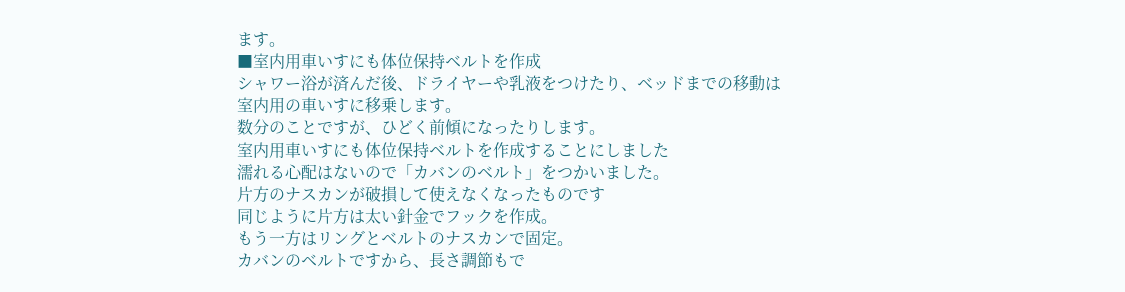ます。
■室内用車いすにも体位保持ベルトを作成
シャワー浴が済んだ後、ドライヤーや乳液をつけたり、ベッドまでの移動は
室内用の車いすに移乗します。
数分のことですが、ひどく前傾になったりします。
室内用車いすにも体位保持ベルトを作成することにしました
濡れる心配はないので「カバンのベルト」をつかいました。
片方のナスカンが破損して使えなくなったものです
同じように片方は太い針金でフックを作成。
もう一方はリングとベルトのナスカンで固定。
カバンのベルトですから、長さ調節もで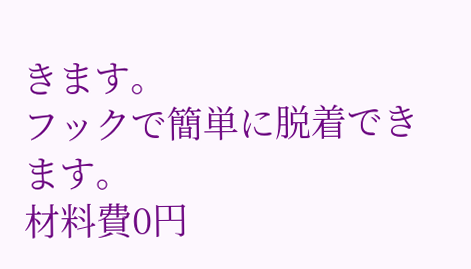きます。
フックで簡単に脱着できます。
材料費0円